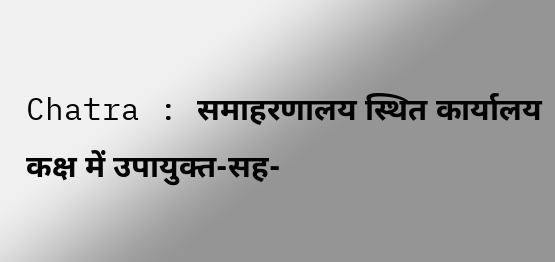Chatra : समाहरणालय स्थित कार्यालय कक्ष में उपायुक्त-सह-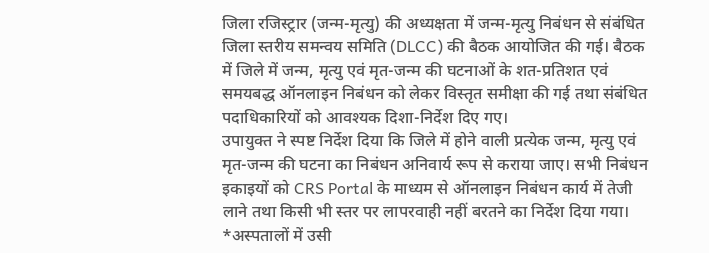जिला रजिस्ट्रार (जन्म-मृत्यु) की अध्यक्षता में जन्म-मृत्यु निबंधन से संबंधित जिला स्तरीय समन्वय समिति (DLCC) की बैठक आयोजित की गई। बैठक में जिले में जन्म, मृत्यु एवं मृत-जन्म की घटनाओं के शत-प्रतिशत एवं समयबद्ध ऑनलाइन निबंधन को लेकर विस्तृत समीक्षा की गई तथा संबंधित पदाधिकारियों को आवश्यक दिशा-निर्देश दिए गए।
उपायुक्त ने स्पष्ट निर्देश दिया कि जिले में होने वाली प्रत्येक जन्म, मृत्यु एवं मृत-जन्म की घटना का निबंधन अनिवार्य रूप से कराया जाए। सभी निबंधन इकाइयों को CRS Portal के माध्यम से ऑनलाइन निबंधन कार्य में तेजी लाने तथा किसी भी स्तर पर लापरवाही नहीं बरतने का निर्देश दिया गया।
*अस्पतालों में उसी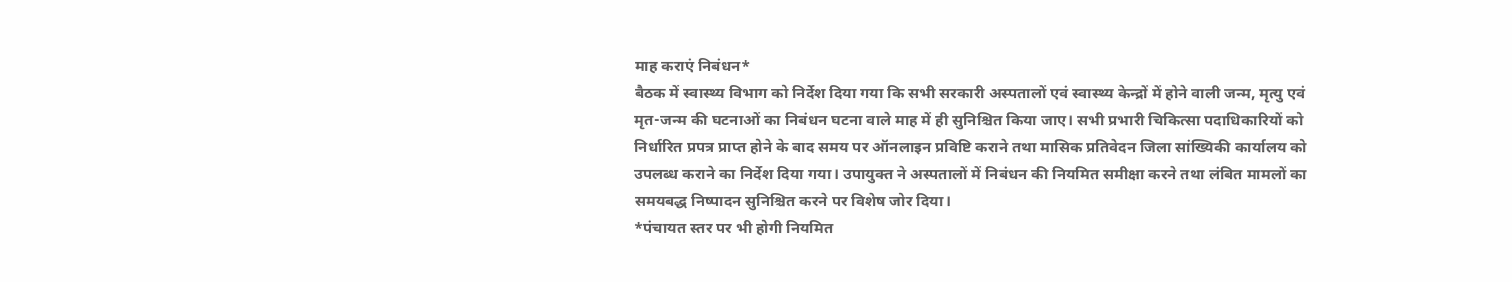माह कराएं निबंधन*
बैठक में स्वास्थ्य विभाग को निर्देश दिया गया कि सभी सरकारी अस्पतालों एवं स्वास्थ्य केन्द्रों में होने वाली जन्म, मृत्यु एवं मृत-जन्म की घटनाओं का निबंधन घटना वाले माह में ही सुनिश्चित किया जाए। सभी प्रभारी चिकित्सा पदाधिकारियों को निर्धारित प्रपत्र प्राप्त होने के बाद समय पर ऑनलाइन प्रविष्टि कराने तथा मासिक प्रतिवेदन जिला सांख्यिकी कार्यालय को उपलब्ध कराने का निर्देश दिया गया। उपायुक्त ने अस्पतालों में निबंधन की नियमित समीक्षा करने तथा लंबित मामलों का समयबद्ध निष्पादन सुनिश्चित करने पर विशेष जोर दिया।
*पंचायत स्तर पर भी होगी नियमित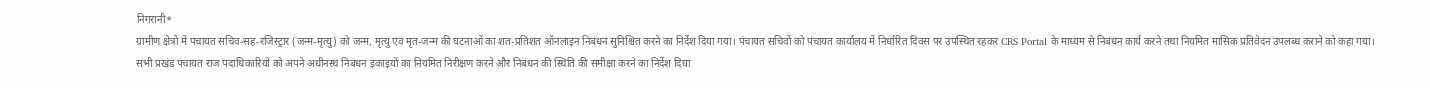निगरानी*
ग्रामीण क्षेत्रों में पंचायत सचिव-सह-रजिस्ट्रार (जन्म-मृत्यु) को जन्म, मृत्यु एवं मृत-जन्म की घटनाओं का शत-प्रतिशत ऑनलाइन निबंधन सुनिश्चित करने का निर्देश दिया गया। पंचायत सचिवों को पंचायत कार्यालय में निर्धारित दिवस पर उपस्थित रहकर CRS Portal के माध्यम से निबंधन कार्य करने तथा नियमित मासिक प्रतिवेदन उपलब्ध कराने को कहा गया।
सभी प्रखंड पंचायत राज पदाधिकारियों को अपने अधीनस्थ निबंधन इकाइयों का नियमित निरीक्षण करने और निबंधन की स्थिति की समीक्षा करने का निर्देश दिया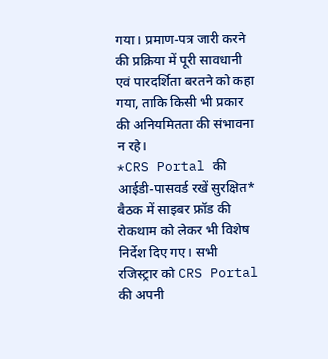गया। प्रमाण-पत्र जारी करने की प्रक्रिया में पूरी सावधानी एवं पारदर्शिता बरतने को कहा गया, ताकि किसी भी प्रकार की अनियमितता की संभावना न रहे।
*CRS Portal की आईडी-पासवर्ड रखें सुरक्षित*
बैठक में साइबर फ्रॉड की रोकथाम को लेकर भी विशेष निर्देश दिए गए। सभी रजिस्ट्रार को CRS Portal की अपनी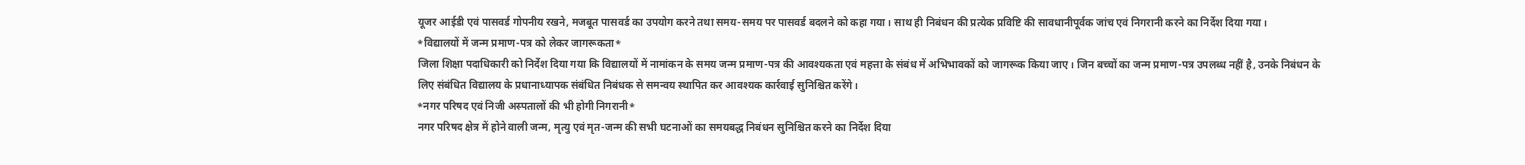यूजर आईडी एवं पासवर्ड गोपनीय रखने, मजबूत पासवर्ड का उपयोग करने तथा समय-समय पर पासवर्ड बदलने को कहा गया। साथ ही निबंधन की प्रत्येक प्रविष्टि की सावधानीपूर्वक जांच एवं निगरानी करने का निर्देश दिया गया।
*विद्यालयों में जन्म प्रमाण-पत्र को लेकर जागरूकता*
जिला शिक्षा पदाधिकारी को निर्देश दिया गया कि विद्यालयों में नामांकन के समय जन्म प्रमाण-पत्र की आवश्यकता एवं महत्ता के संबंध में अभिभावकों को जागरूक किया जाए। जिन बच्चों का जन्म प्रमाण-पत्र उपलब्ध नहीं है, उनके निबंधन के लिए संबंधित विद्यालय के प्रधानाध्यापक संबंधित निबंधक से समन्वय स्थापित कर आवश्यक कार्रवाई सुनिश्चित करेंगे।
*नगर परिषद एवं निजी अस्पतालों की भी होगी निगरानी*
नगर परिषद क्षेत्र में होने वाली जन्म, मृत्यु एवं मृत-जन्म की सभी घटनाओं का समयबद्ध निबंधन सुनिश्चित करने का निर्देश दिया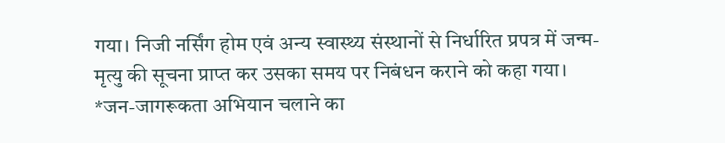गया। निजी नर्सिंग होम एवं अन्य स्वास्थ्य संस्थानों से निर्धारित प्रपत्र में जन्म-मृत्यु की सूचना प्राप्त कर उसका समय पर निबंधन कराने को कहा गया।
*जन-जागरूकता अभियान चलाने का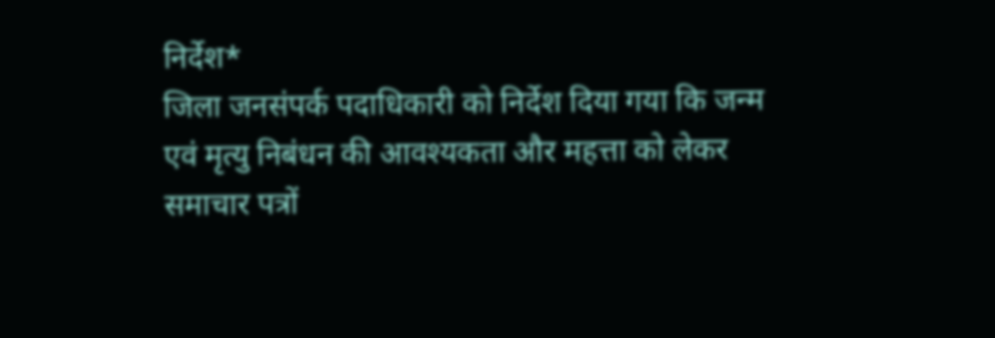निर्देश*
जिला जनसंपर्क पदाधिकारी को निर्देश दिया गया कि जन्म एवं मृत्यु निबंधन की आवश्यकता और महत्ता को लेकर समाचार पत्रों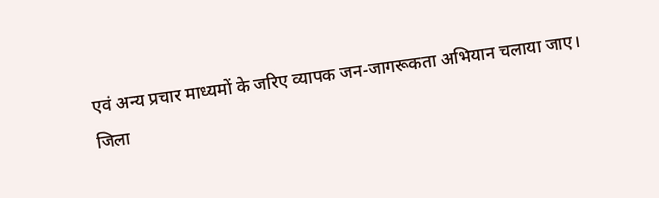एवं अन्य प्रचार माध्यमों के जरिए व्यापक जन-जागरूकता अभियान चलाया जाए। जिला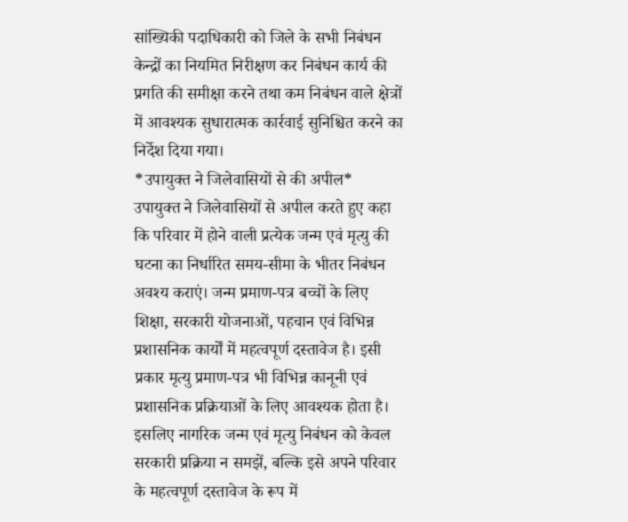सांख्यिकी पदाधिकारी को जिले के सभी निबंधन केन्द्रों का नियमित निरीक्षण कर निबंधन कार्य की प्रगति की समीक्षा करने तथा कम निबंधन वाले क्षेत्रों में आवश्यक सुधारात्मक कार्रवाई सुनिश्चित करने का निर्देश दिया गया।
*उपायुक्त ने जिलेवासियों से की अपील*
उपायुक्त ने जिलेवासियों से अपील करते हुए कहा कि परिवार में होने वाली प्रत्येक जन्म एवं मृत्यु की घटना का निर्धारित समय-सीमा के भीतर निबंधन अवश्य कराएं। जन्म प्रमाण-पत्र बच्चों के लिए शिक्षा, सरकारी योजनाओं, पहचान एवं विभिन्न प्रशासनिक कार्यों में महत्वपूर्ण दस्तावेज है। इसी प्रकार मृत्यु प्रमाण-पत्र भी विभिन्न कानूनी एवं प्रशासनिक प्रक्रियाओं के लिए आवश्यक होता है। इसलिए नागरिक जन्म एवं मृत्यु निबंधन को केवल सरकारी प्रक्रिया न समझें, बल्कि इसे अपने परिवार के महत्वपूर्ण दस्तावेज के रूप में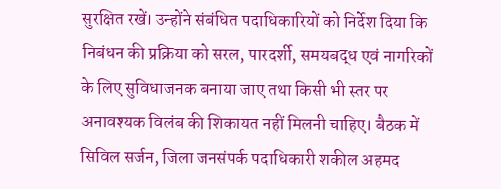सुरक्षित रखें। उन्होंने संबंधित पदाधिकारियों को निर्देश दिया कि निबंधन की प्रक्रिया को सरल, पारदर्शी, समयबद्ध एवं नागरिकों के लिए सुविधाजनक बनाया जाए तथा किसी भी स्तर पर अनावश्यक विलंब की शिकायत नहीं मिलनी चाहिए। बैठक में सिविल सर्जन, जिला जनसंपर्क पदाधिकारी शकील अहमद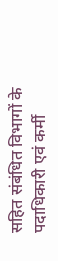सहित संबंधित विभागों के पदाधिकारी एवं कर्मी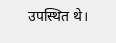उपस्थित थे।